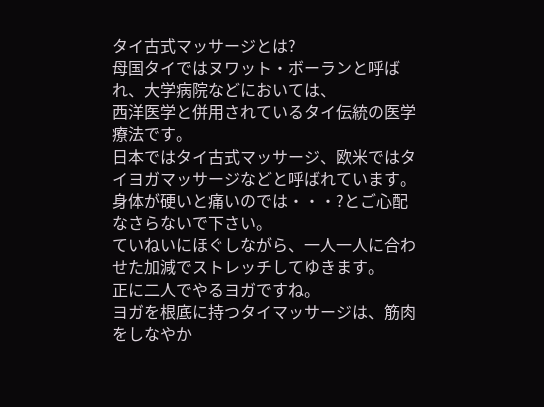タイ古式マッサージとは?
母国タイではヌワット・ボーランと呼ばれ、大学病院などにおいては、
西洋医学と併用されているタイ伝統の医学療法です。
日本ではタイ古式マッサージ、欧米ではタイヨガマッサージなどと呼ばれています。
身体が硬いと痛いのでは・・・?とご心配なさらないで下さい。
ていねいにほぐしながら、一人一人に合わせた加減でストレッチしてゆきます。
正に二人でやるヨガですね。
ヨガを根底に持つタイマッサージは、筋肉をしなやか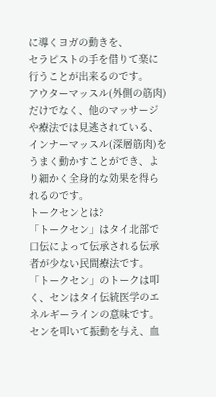に導くヨガの動きを、
セラピストの手を借りて楽に行うことが出来るのです。
アウターマッスル(外側の筋肉)だけでなく、他のマッサージや療法では見逃されている、
インナーマッスル(深層筋肉)をうまく動かすことができ、より細かく全身的な効果を得られるのです。
トークセンとは?
「トークセン」はタイ北部で口伝によって伝承される伝承者が少ない民間療法です。
「トークセン」のトークは叩く、センはタイ伝統医学のエネルギーラインの意味です。
センを叩いて振動を与え、血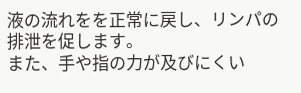液の流れをを正常に戻し、リンパの排泄を促します。
また、手や指の力が及びにくい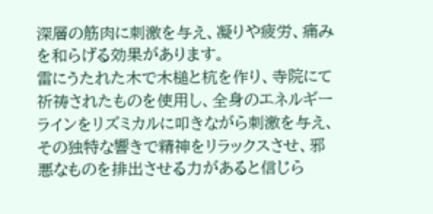深層の筋肉に刺激を与え、凝りや疲労、痛みを和らげる効果があります。
雷にうたれた木で木槌と杭を作り、寺院にて祈祷されたものを使用し、全身のエネルギーラインをリズミカルに叩きながら刺激を与え、その独特な響きで精神をリラックスさせ、邪悪なものを排出させる力があると信じら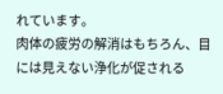れています。
肉体の疲労の解消はもちろん、目には見えない浄化が促される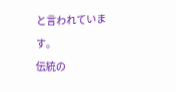と言われています。
伝統の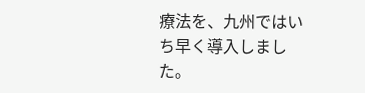療法を、九州ではいち早く導入しました。